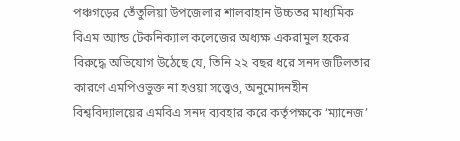পঞ্চগড়ের তেঁতুলিয়া উপজেলার শালবাহান উচ্চতর মাধ্যমিক বিএম অ্যান্ড টেকনিক্যাল কলেজের অধ্যক্ষ একরামুল হকের বিরুদ্ধে অভিযোগ উঠেছে যে, তিনি ২২ বছর ধরে সনদ জটিলতার কারণে এমপিওভুক্ত না হওয়া সত্ত্বেও, অনুমোদনহীন বিশ্ববিদ্যালয়ের এমবিএ সনদ ব্যবহার করে কর্তৃপক্ষকে ‘ম্যানেজ’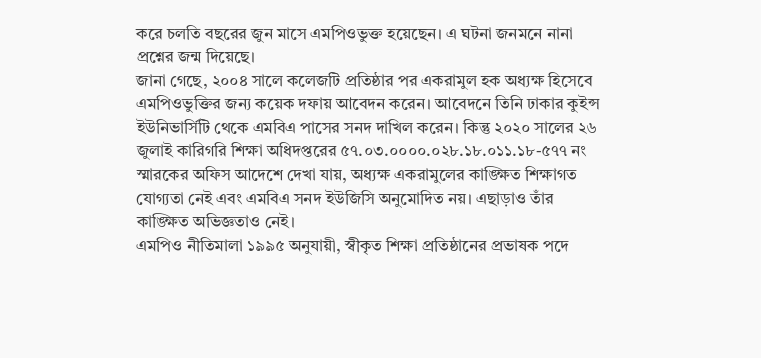করে চলতি বছরের জুন মাসে এমপিওভুক্ত হয়েছেন। এ ঘটনা জনমনে নানা প্রশ্নের জন্ম দিয়েছে।
জানা গেছে, ২০০৪ সালে কলেজটি প্রতিষ্ঠার পর একরামুল হক অধ্যক্ষ হিসেবে এমপিওভুক্তির জন্য কয়েক দফায় আবেদন করেন। আবেদনে তিনি ঢাকার কুইন্স ইউনিভার্সিটি থেকে এমবিএ পাসের সনদ দাখিল করেন। কিন্তু ২০২০ সালের ২৬ জুলাই কারিগরি শিক্ষা অধিদপ্তরের ৫৭.০৩.০০০০.০২৮.১৮.০১১.১৮-৫৭৭ নং স্মারকের অফিস আদেশে দেখা যায়, অধ্যক্ষ একরামুলের কাঙ্ক্ষিত শিক্ষাগত যোগ্যতা নেই এবং এমবিএ সনদ ইউজিসি অনুমোদিত নয়। এছাড়াও তাঁর কাঙ্ক্ষিত অভিজ্ঞতাও নেই।
এমপিও নীতিমালা ১৯৯৫ অনুযায়ী, স্বীকৃত শিক্ষা প্রতিষ্ঠানের প্রভাষক পদে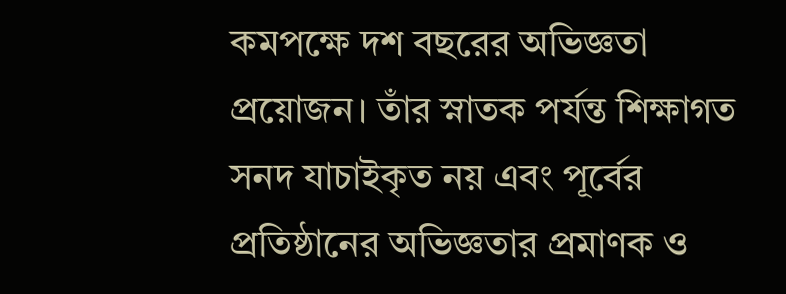কমপক্ষে দশ বছরের অভিজ্ঞতা প্রয়োজন। তাঁর স্নাতক পর্যন্ত শিক্ষাগত সনদ যাচাইকৃত নয় এবং পূর্বের প্রতিষ্ঠানের অভিজ্ঞতার প্রমাণক ও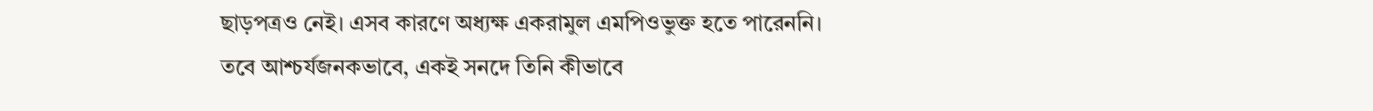ছাড়পত্রও নেই। এসব কারণে অধ্যক্ষ একরামুল এমপিওভুক্ত হতে পারেননি।
তবে আশ্চর্যজনকভাবে, একই সনদে তিনি কীভাবে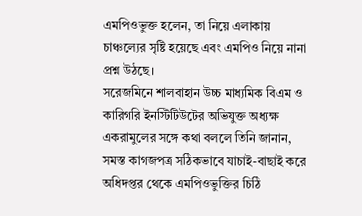এমপিওভুক্ত হলেন, তা নিয়ে এলাকায় চাঞ্চল্যের সৃষ্টি হয়েছে এবং এমপিও নিয়ে নানা প্রশ্ন উঠছে।
সরেজমিনে শালবাহান উচ্চ মাধ্যমিক বিএম ও কারিগরি ইনস্টিটিউটের অভিযুক্ত অধ্যক্ষ একরামুলের সঙ্গে কথা বললে তিনি জানান, সমস্ত কাগজপত্র সঠিকভাবে যাচাই-বাছাই করে অধিদপ্তর থেকে এমপিওভুক্তির চিঠি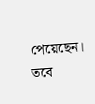পেয়েছেন। তবে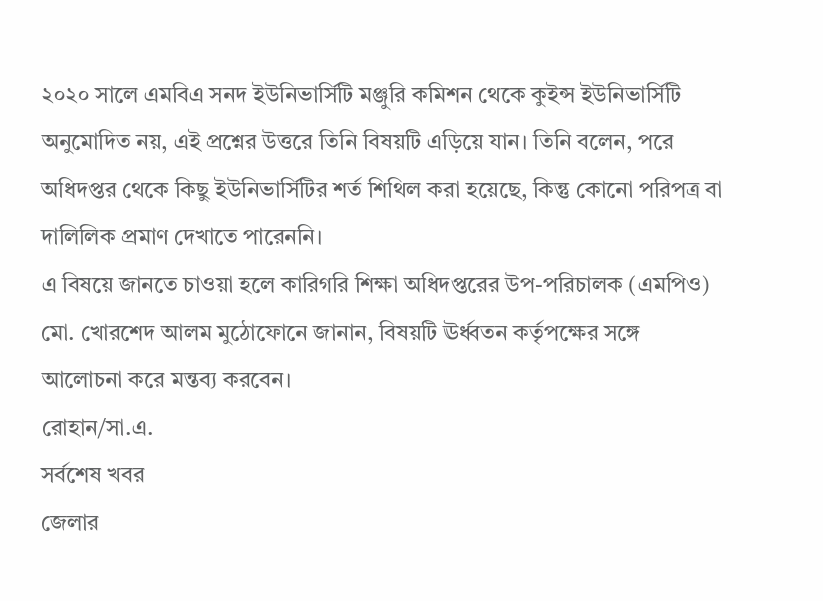২০২০ সালে এমবিএ সনদ ইউনিভার্সিটি মঞ্জুরি কমিশন থেকে কুইন্স ইউনিভার্সিটি অনুমোদিত নয়, এই প্রশ্নের উত্তরে তিনি বিষয়টি এড়িয়ে যান। তিনি বলেন, পরে অধিদপ্তর থেকে কিছু ইউনিভার্সিটির শর্ত শিথিল করা হয়েছে, কিন্তু কোনো পরিপত্র বা দালিলিক প্রমাণ দেখাতে পারেননি।
এ বিষয়ে জানতে চাওয়া হলে কারিগরি শিক্ষা অধিদপ্তরের উপ-পরিচালক (এমপিও) মো. খোরশেদ আলম মুঠোফোনে জানান, বিষয়টি ঊর্ধ্বতন কর্তৃপক্ষের সঙ্গে আলোচনা করে মন্তব্য করবেন।
রোহান/সা.এ.
সর্বশেষ খবর
জেলার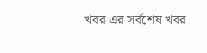খবর এর সর্বশেষ খবর